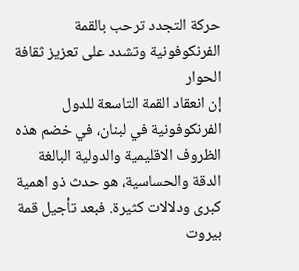حركة التجدد ترحب بالقمة الفرنكوفونية وتشدد على تعزيز ثقافة الحوار
إن انعقاد القمة التاسعة للدول الفرنكوفونية في لبنان، في خضم هذه الظروف الاقليمية والدولية البالغة الدقة والحساسية، هو حدث ذو اهمية كبرى ودلالات كثيرة. فبعد تأجيل قمة بيروت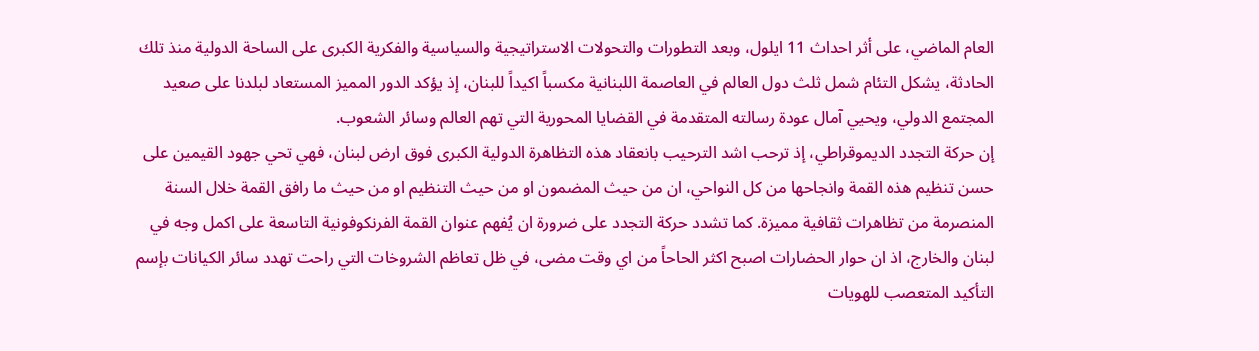العام الماضي، على أثر احداث 11 ايلول، وبعد التطورات والتحولات الاستراتيجية والسياسية والفكرية الكبرى على الساحة الدولية منذ تلك الحادثة، يشكل التئام شمل ثلث دول العالم في العاصمة اللبنانية مكسباً اكيداً للبنان، إذ يؤكد الدور المميز المستعاد لبلدنا على صعيد المجتمع الدولي، ويحيي آمال عودة رسالته المتقدمة في القضايا المحورية التي تهم العالم وسائر الشعوب.
إن حركة التجدد الديموقراطي، إذ ترحب اشد الترحيب بانعقاد هذه التظاهرة الدولية الكبرى فوق ارض لبنان، فهي تحي جهود القيمين على حسن تنظيم هذه القمة وانجاحها من كل النواحي، ان من حيث المضمون او من حيث التنظيم او من حيث ما رافق القمة خلال السنة المنصرمة من تظاهرات ثقافية مميزة. كما تشدد حركة التجدد على ضرورة ان يُفهم عنوان القمة الفرنكوفونية التاسعة على اكمل وجه في لبنان والخارج، اذ ان حوار الحضارات اصبح اكثر الحاحاً من اي وقت مضى، في ظل تعاظم الشروخات التي راحت تهدد سائر الكيانات بإسم التأكيد المتعصب للهويات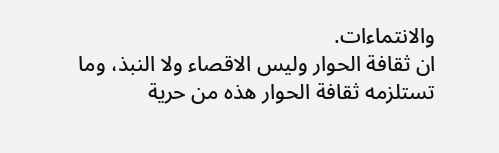والانتماءات.
ان ثقافة الحوار وليس الاقصاء ولا النبذ، وما تستلزمه ثقافة الحوار هذه من حرية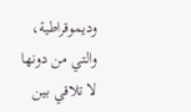وديموقراطية، والتي من دونها لا تلاقي بين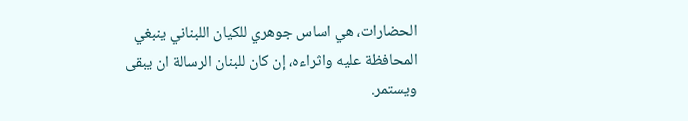الحضارات، هي اساس جوهري للكيان اللبناني ينبغي المحافظة عليه واثراءه، إن كان للبنان الرسالة ان يبقى ويستمر.